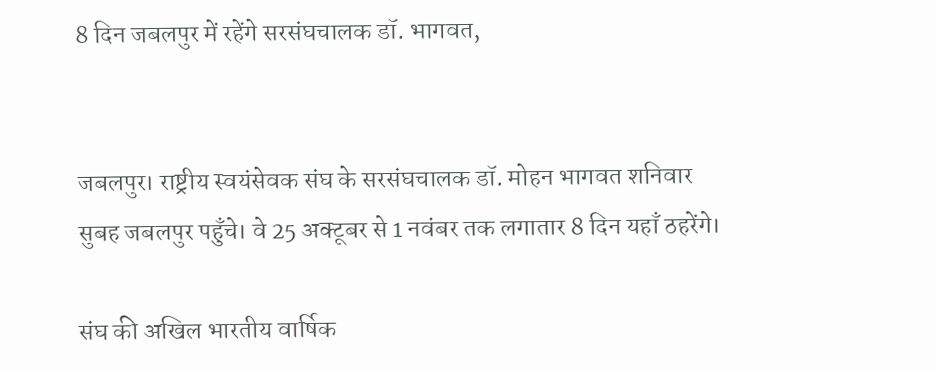8 दिन जबलपुर में रहेंगे सरसंघचालक डॉ. भागवत,


जबलपुर। राष्ट्रीय स्वयंसेवक संघ के सरसंघचालक डॉ. मोहन भागवत शनिवार सुबह जबलपुर पहुँचे। वे 25 अक्टूबर से 1 नवंबर तक लगातार 8 दिन यहाँ ठहरेंगे।

संघ की अखिल भारतीय वार्षिक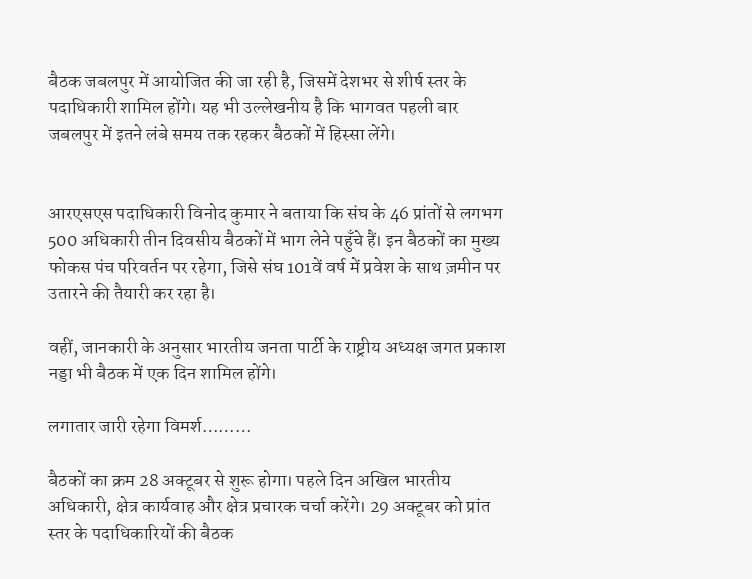बैठक जबलपुर में आयोजित की जा रही है, जिसमें देशभर से शीर्ष स्तर के पदाधिकारी शामिल होंगे। यह भी उल्लेखनीय है कि भागवत पहली बार जबलपुर में इतने लंबे समय तक रहकर बैठकों में हिस्सा लेंगे।


आरएसएस पदाधिकारी विनोद कुमार ने बताया कि संघ के 46 प्रांतों से लगभग 500 अधिकारी तीन दिवसीय बैठकों में भाग लेने पहुँचे हैं। इन बैठकों का मुख्य फोकस पंच परिवर्तन पर रहेगा, जिसे संघ 101वें वर्ष में प्रवेश के साथ ज़मीन पर उतारने की तैयारी कर रहा है।

वहीं, जानकारी के अनुसार भारतीय जनता पार्टी के राष्ट्रीय अध्यक्ष जगत प्रकाश नड्डा भी बैठक में एक दिन शामिल होंगे।

लगातार जारी रहेगा विमर्श………

बैठकों का क्रम 28 अक्टूबर से शुरू होगा। पहले दिन अखिल भारतीय अधिकारी, क्षेत्र कार्यवाह और क्षेत्र प्रचारक चर्चा करेंगे। 29 अक्टूबर को प्रांत स्तर के पदाधिकारियों की बैठक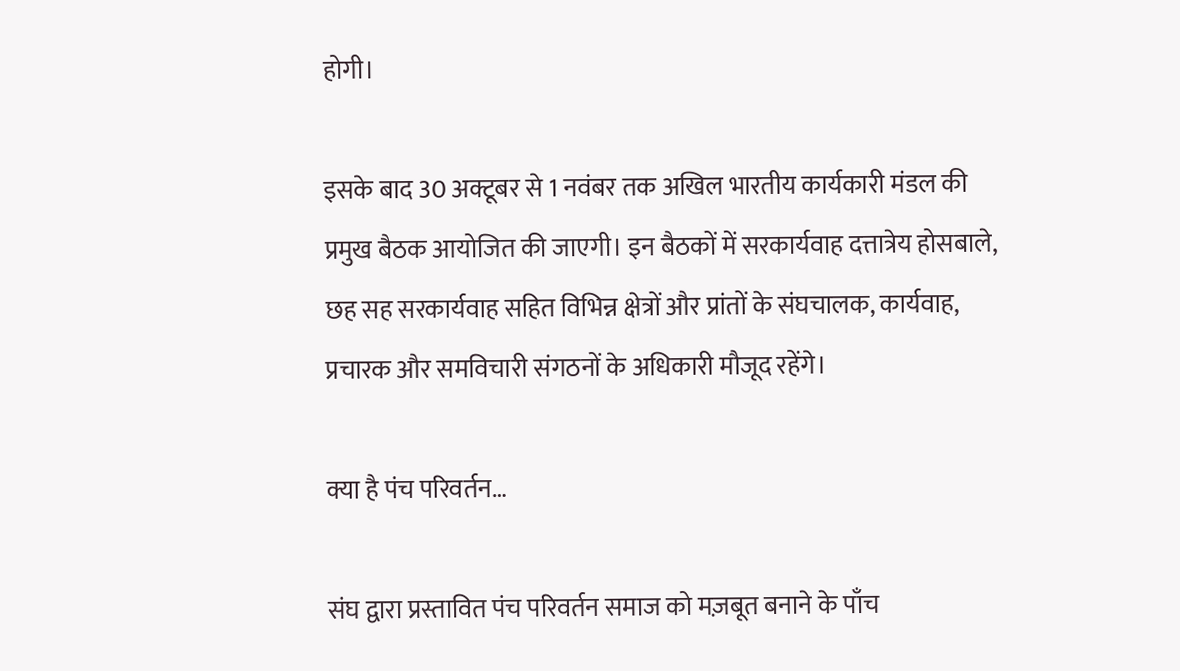होगी।

इसके बाद 30 अक्टूबर से 1 नवंबर तक अखिल भारतीय कार्यकारी मंडल की प्रमुख बैठक आयोजित की जाएगी। इन बैठकों में सरकार्यवाह दत्तात्रेय होसबाले, छह सह सरकार्यवाह सहित विभिन्न क्षेत्रों और प्रांतों के संघचालक, कार्यवाह, प्रचारक और समविचारी संगठनों के अधिकारी मौजूद रहेंगे।

क्या है पंच परिवर्तन…

संघ द्वारा प्रस्तावित पंच परिवर्तन समाज को मज़बूत बनाने के पाँच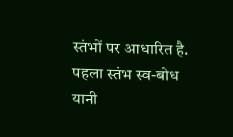स्तंभों पर आधारित है. पहला स्तंभ स्व-बोध यानी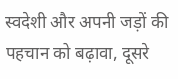स्वदेशी और अपनी जड़ों की पहचान को बढ़ावा, दूसरे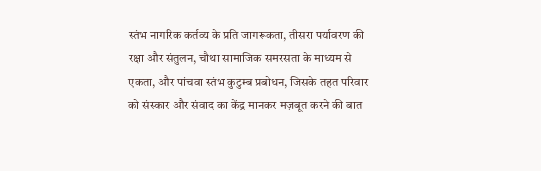स्तंभ नागरिक कर्तव्य के प्रति जागरूकता, तीसरा पर्यावरण की रक्षा और संतुलन, चौथा सामाजिक समरसता के माध्यम से एकता, और पांचवा स्तंभ कुटुम्ब प्रबोधन, जिसके तहत परिवार को संस्कार और संवाद का केंद्र मानकर मज़बूत करने की बात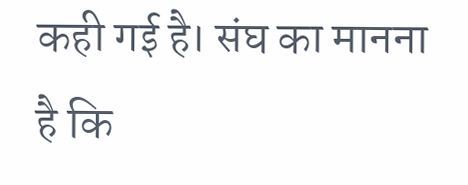कही गई है। संघ का मानना है कि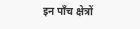इन पाँच क्षेत्रों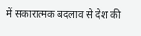में सकारात्मक बदलाव से देश की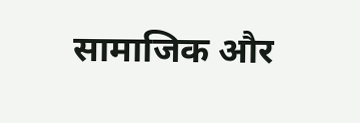सामाजिक और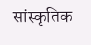सांस्कृतिक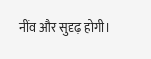नींव और सुदृढ़ होगी।